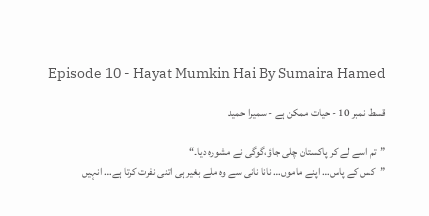Episode 10 - Hayat Mumkin Hai By Sumaira Hamed

قسط نمبر 10 - حیات ممکن ہے - سمیرا حمید

”تم اسے لے کر پاکستان چلی جاؤ،گوگی نے مشورہ دیا۔“
”کس کے پاس… اپنے ماموں… نانا نانی سے وہ ملے بغیر ہی اتنی نفرت کرتا ہے… انہیں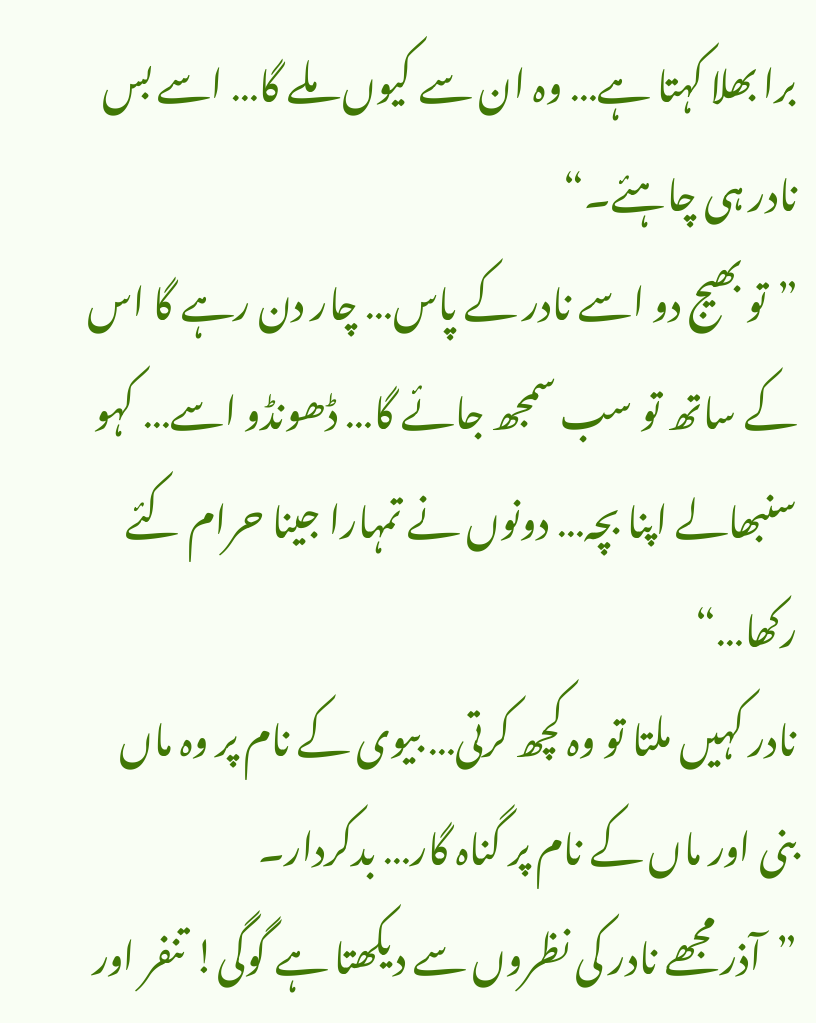برا بھلا کہتا ہے… وہ ان سے کیوں ملے گا… اسے بس نادر ہی چاہئے۔“
”تو بھیج دو اسے نادر کے پاس… چار دن رہے گا اس کے ساتھ تو سب سمجھ جائے گا… ڈھونڈو اسے… کہو سنبھالے اپنا بچہ… دونوں نے تمہارا جینا حرام کئے رکھا…“
نادر کہیں ملتا تو وہ کچھ کرتی… بیوی کے نام پر وہ ماں بنی اور ماں کے نام پر گناہ گار… بدکردار۔
”آذر مجھے نادر کی نظروں سے دیکھتا ہے گوگی! تنفر اور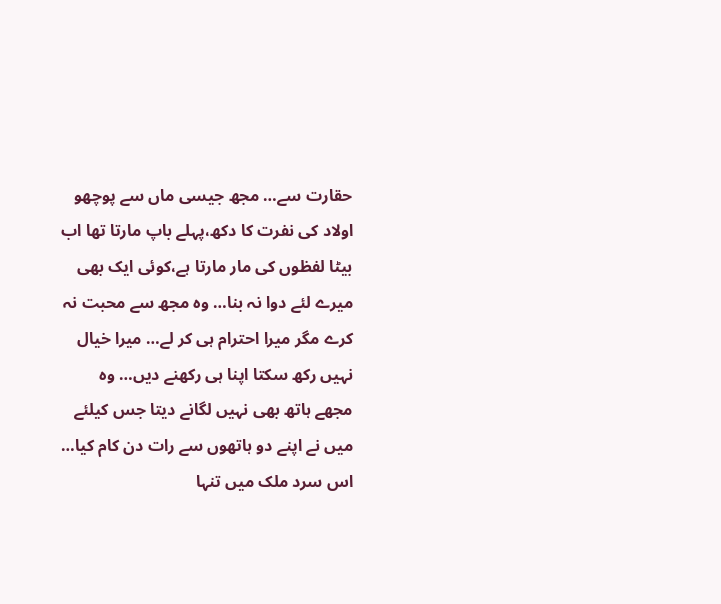حقارت سے… مجھ جیسی ماں سے پوچھو اولاد کی نفرت کا دکھ،پہلے باپ مارتا تھا اب بیٹا لفظوں کی مار مارتا ہے،کوئی ایک بھی میرے لئے دوا نہ بنا… وہ مجھ سے محبت نہ کرے مگر میرا احترام ہی کر لے… میرا خیال نہیں رکھ سکتا اپنا ہی رکھنے دیں… وہ مجھے ہاتھ بھی نہیں لگانے دیتا جس کیلئے میں نے اپنے دو ہاتھوں سے رات دن کام کیا… اس سرد ملک میں تنہا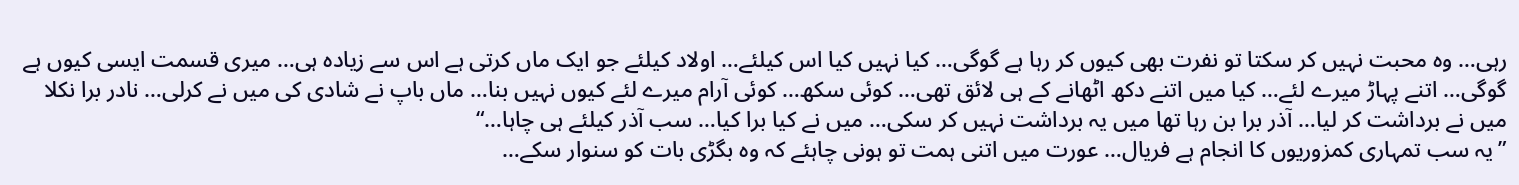رہی… وہ محبت نہیں کر سکتا تو نفرت بھی کیوں کر رہا ہے گوگی… کیا نہیں کیا اس کیلئے… اولاد کیلئے جو ایک ماں کرتی ہے اس سے زیادہ ہی… میری قسمت ایسی کیوں ہے گوگی… اتنے پہاڑ میرے لئے… کیا میں اتنے دکھ اٹھانے کے ہی لائق تھی… کوئی سکھ… کوئی آرام میرے لئے کیوں نہیں بنا… ماں باپ نے شادی کی میں نے کرلی… نادر برا نکلا میں نے برداشت کر لیا… آذر برا بن رہا تھا میں یہ برداشت نہیں کر سکی… میں نے کیا برا کیا… سب آذر کیلئے ہی چاہا…“
”یہ سب تمہاری کمزوریوں کا انجام ہے فریال… عورت میں اتنی ہمت تو ہونی چاہئے کہ وہ بگڑی بات کو سنوار سکے…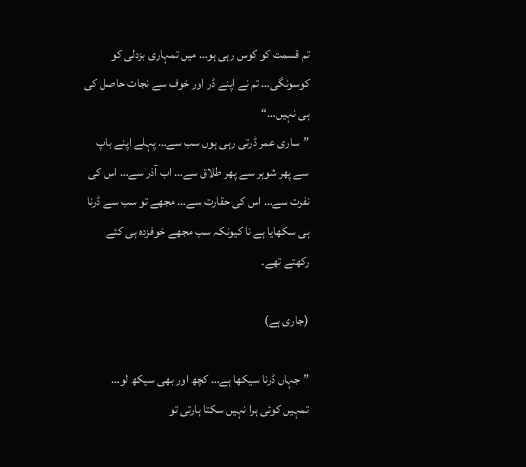تم قسمت کو کوس رہی ہو… میں تمہاری بزدلی کو کوسونگی… تم نے اپنے ڈر اور خوف سے نجات حاصل کی ہی نہیں…“
”ساری عمر ڈرتی رہی ہوں سب سے… پہلے اپنے باپ سے پھر شوہر سے پھر طلاق سے… اب آذر سے… اس کی نفرت سے… اس کی حقارت سے… مجھے تو سب سے ڈرنا ہی سکھایا ہے نا کیونکہ سب مجھے خوفزدہ ہی کئے رکھتے تھے۔

(جاری ہے)

”جہاں ڈرنا سیکھا ہے… کچھ اور بھی سیکھ لو… تمہیں کوئی ہرا نہیں سکتا ہارتی تو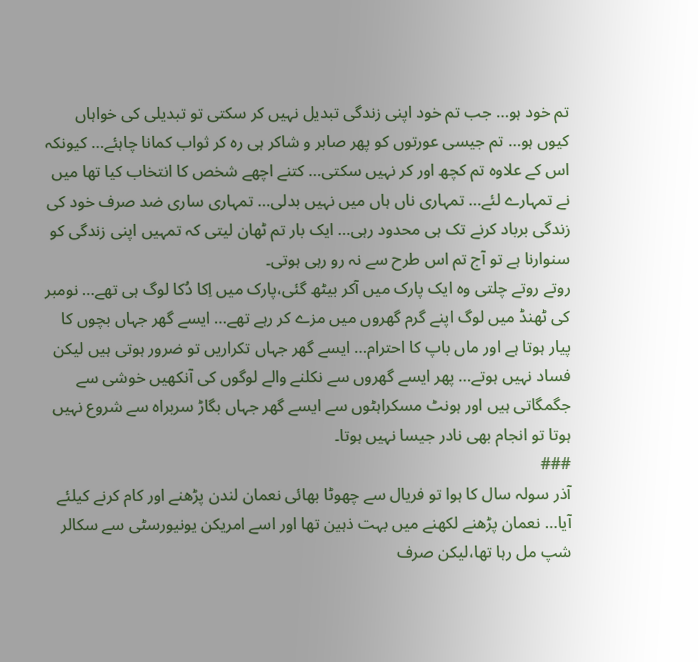تم خود ہو… جب تم خود اپنی زندگی تبدیل نہیں کر سکتی تو تبدیلی کی خواہاں کیوں ہو… تم جیسی عورتوں کو پھر صابر و شاکر ہی رہ کر ثواب کمانا چاہئے… کیونکہ اس کے علاوہ تم کچھ اور کر نہیں سکتی… کتنے اچھے شخص کا انتخاب کیا تھا میں نے تمہارے لئے… تمہاری ناں ہاں میں نہیں بدلی… تمہاری ساری ضد صرف خود کی زندگی برباد کرنے تک ہی محدود رہی… ایک بار تم ٹھان لیتی کہ تمہیں اپنی زندگی کو سنوارنا ہے تو آج تم اس طرح سے نہ رو رہی ہوتی۔
روتے روتے چلتی وہ ایک پارک میں آکر بیٹھ گئی،پارک میں اِکا دُکا لوگ ہی تھے… نومبر کی ٹھنڈ میں لوگ اپنے گرم گھروں میں مزے کر رہے تھے… ایسے گھر جہاں بچوں کا پیار ہوتا ہے اور ماں باپ کا احترام… ایسے گھر جہاں تکراریں تو ضرور ہوتی ہیں لیکن فساد نہیں ہوتے… پھر ایسے گھروں سے نکلنے والے لوگوں کی آنکھیں خوشی سے جگمگاتی ہیں اور ہونٹ مسکراہٹوں سے ایسے گھر جہاں بگاڑ سربراہ سے شروع نہیں ہوتا تو انجام بھی نادر جیسا نہیں ہوتا۔
###
آذر سولہ سال کا ہوا تو فریال سے چھوٹا بھائی نعمان لندن پڑھنے اور کام کرنے کیلئے آیا… نعمان پڑھنے لکھنے میں بہت ذہین تھا اور اسے امریکن یونیورسٹی سے سکالر شپ مل رہا تھا،لیکن صرف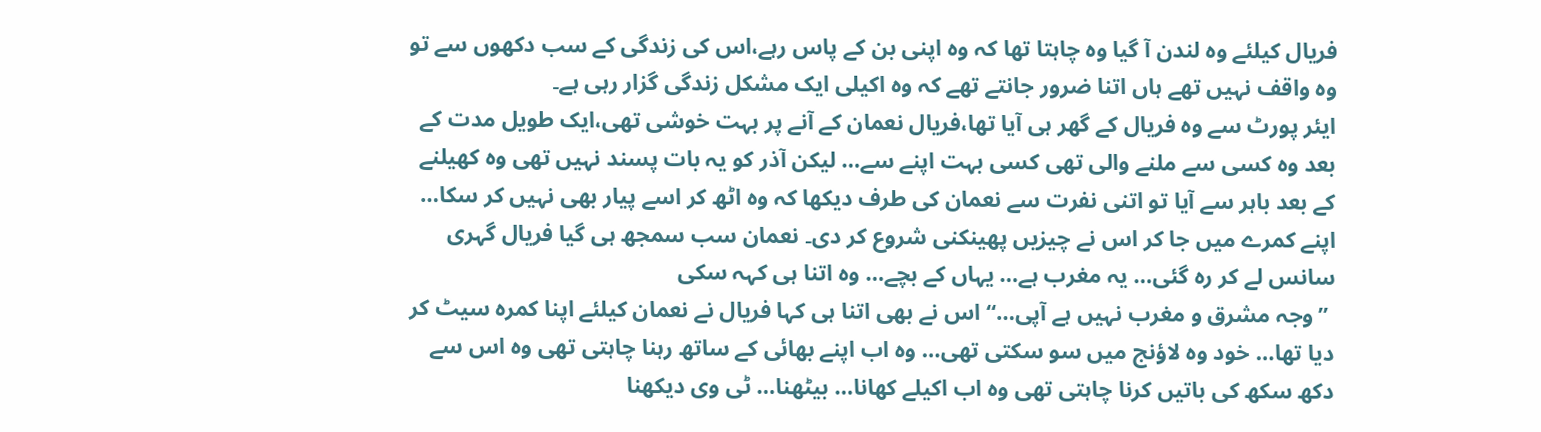فریال کیلئے وہ لندن آ گیا وہ چاہتا تھا کہ وہ اپنی بن کے پاس رہے،اس کی زندگی کے سب دکھوں سے تو وہ واقف نہیں تھے ہاں اتنا ضرور جانتے تھے کہ وہ اکیلی ایک مشکل زندگی گزار رہی ہے۔
ایئر پورٹ سے وہ فریال کے گھر ہی آیا تھا،فریال نعمان کے آنے پر بہت خوشی تھی،ایک طویل مدت کے بعد وہ کسی سے ملنے والی تھی کسی بہت اپنے سے… لیکن آذر کو یہ بات پسند نہیں تھی وہ کھیلنے کے بعد باہر سے آیا تو اتنی نفرت سے نعمان کی طرف دیکھا کہ وہ اٹھ کر اسے پیار بھی نہیں کر سکا… اپنے کمرے میں جا کر اس نے چیزیں پھینکنی شروع کر دی۔ نعمان سب سمجھ ہی گیا فریال گہری سانس لے کر رہ گئی… یہ مغرب ہے… یہاں کے بچے… وہ اتنا ہی کہہ سکی
 ”وجہ مشرق و مغرب نہیں ہے آپی…“ اس نے بھی اتنا ہی کہا فریال نے نعمان کیلئے اپنا کمرہ سیٹ کر دیا تھا… خود وہ لاؤنج میں سو سکتی تھی… وہ اب اپنے بھائی کے ساتھ رہنا چاہتی تھی وہ اس سے دکھ سکھ کی باتیں کرنا چاہتی تھی وہ اب اکیلے کھانا… بیٹھنا… ٹی وی دیکھنا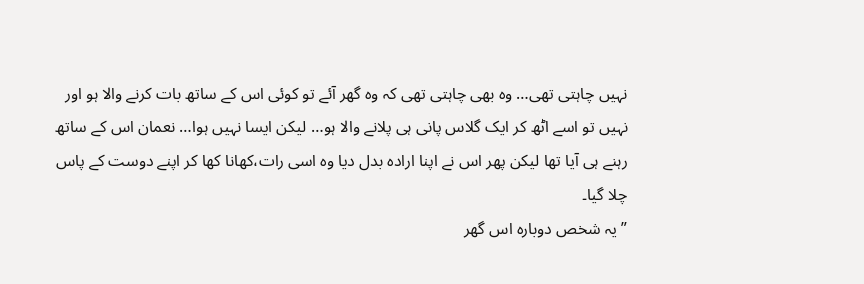نہیں چاہتی تھی… وہ بھی چاہتی تھی کہ وہ گھر آئے تو کوئی اس کے ساتھ بات کرنے والا ہو اور نہیں تو اسے اٹھ کر ایک گلاس پانی ہی پلانے والا ہو… لیکن ایسا نہیں ہوا… نعمان اس کے ساتھ رہنے ہی آیا تھا لیکن پھر اس نے اپنا ارادہ بدل دیا وہ اسی رات،کھانا کھا کر اپنے دوست کے پاس چلا گیا۔
”یہ شخص دوبارہ اس گھر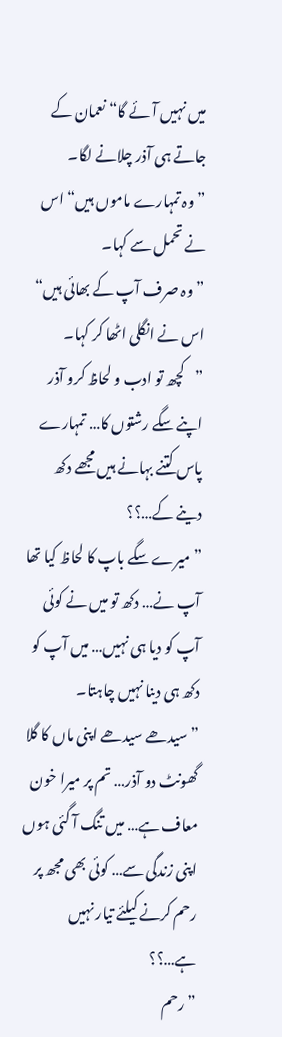میں نہیں آئے گا“ نعمان کے جاتے ہی آذر چلانے لگا۔
”وہ تمہارے ماموں ہیں“ اس نے تحمل سے کہا۔
”وہ صرف آپ کے بھائی ہیں“ اس نے انگلی اٹھا کر کہا۔
”کچھ تو ادب و لحاظ کرو آذر اپنے سگے رشتوں کا… تمہارے پاس کتنے بہانے ہیں مجھے دکھ دینے کے…؟؟
”میرے سگے باپ کا لحاظ کیا تھا آپ نے… دکھ تو میں نے کوئی آپ کو دیا ہی نہیں… میں آپ کو دکھ ہی دینا نہیں چاہتا۔
”سیدھے سیدھے اپنی ماں کا گلا گھونٹ دو آذر… تم پر میرا خون معاف ہے… میں تنگ آ گئی ہوں اپنی زندگی سے… کوئی بھی مجھ پر رحم کرنے کیلئے تیار نہیں ہے…؟؟
”رحم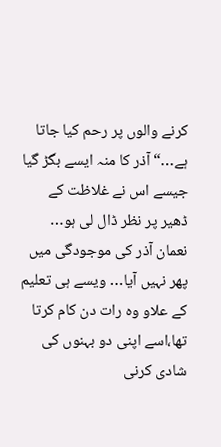کرنے والوں پر رحم کیا جاتا ہے…“ آذر کا منہ ایسے بگڑ گیا جیسے اس نے غلاظت کے ڈھیر پر نظر ڈال لی ہو…
نعمان آذر کی موجودگی میں پھر نہیں آیا… ویسے ہی تعلیم کے علاو وہ رات دن کام کرتا تھا،اسے اپنی دو بہنوں کی شادی کرنی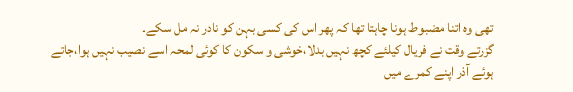تھی وہ اتنا مضبوط ہونا چاہتا تھا کہ پھر اس کی کسی بہن کو نادر نہ مل سکے۔
گزرتے وقت نے فریال کیلئے کچھ نہیں بدلا،خوشی و سکون کا کوئی لمحہ اسے نصیب نہیں ہوا،جاتے ہوئے آذر اپنے کمرے میں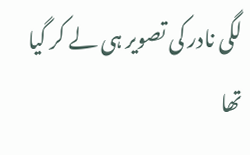لگی نادر کی تصویر ہی لے کر گیا تھا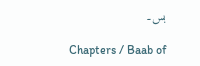بس۔

Chapters / Baab of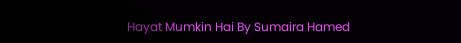Hayat Mumkin Hai By Sumaira Hamed